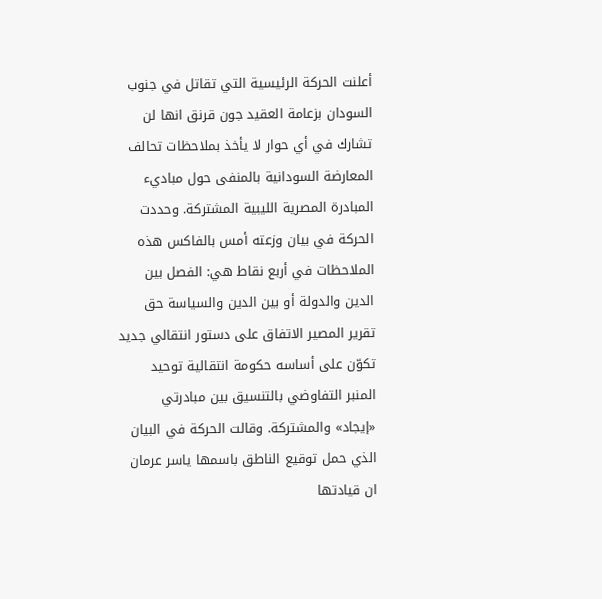أعلنت الحركة الرئيسية التي تقاتل في جنوب السودان بزعامة العقيد جون قرنق انها لن تشارك في أي حوار لا يأخذ بملاحظات تحالف المعارضة السودانية بالمنفى حول مباديء المبادرة المصرية الليبية المشتركة. وحددت الحركة في بيان وزعته أمس بالفاكس هذه الملاحظات في أربع نقاط هي: الفصل بين الدين والدولة أو بين الدين والسياسة حق تقرير المصير الاتفاق على دستور انتقالي جديد تكوّن على أساسه حكومة انتقالية توحيد المنبر التفاوضي بالتنسيق بين مبادرتي «إيجاد» والمشتركة. وقالت الحركة في البيان الذي حمل توقيع الناطق باسمها ياسر عرمان ان قيادتها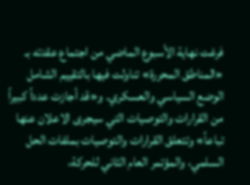فرغت نهاية الأسبوع الماضي من اجتماع عقدته بـ «المناطق المحررة» تناولت فيها بالتقييم الشامل الوضع السياسي والعسكري. و«قد أجازت عدداً كبيراً من القرارات والتوصيات التي سيجرى الاعلان عنها تباعاً» وتتعلق القرارات والتوصيات بملفات الحل السلمي، والمؤتمر العام الثاني للحركة،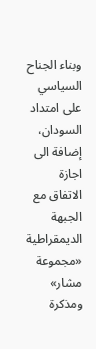وبناء الجناح السياسي على امتداد السودان، إضافة الى اجازة الاتفاق مع الجبهة الديمقراطية «مجموعة مشار» ومذكرة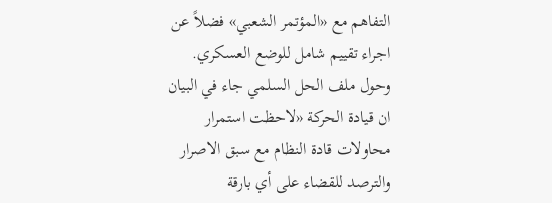التفاهم مع «المؤتمر الشعبي» فضلاً عن اجراء تقييم شامل للوضع العسكري. وحول ملف الحل السلمي جاء في البيان ان قيادة الحركة «لاحظت استمرار محاولات قادة النظام مع سبق الاصرار والترصد للقضاء على أي بارقة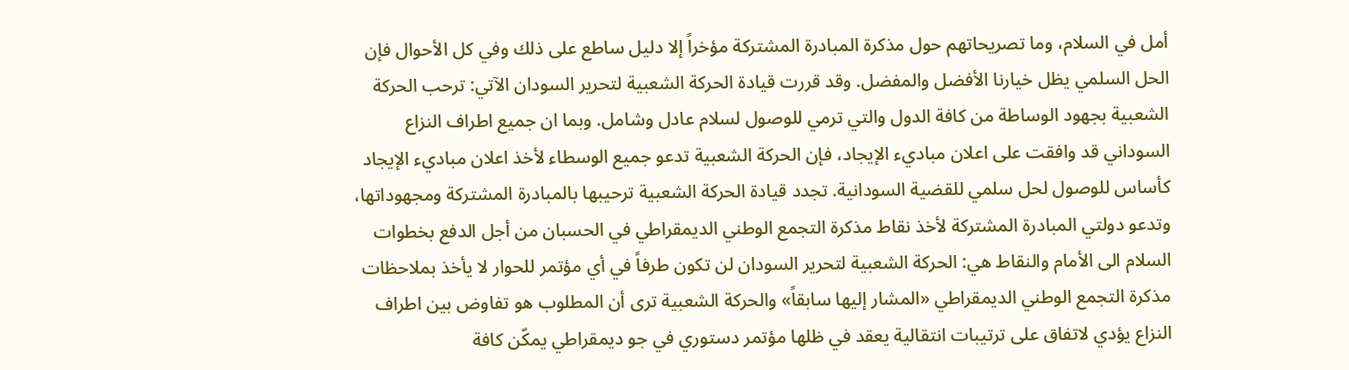أمل في السلام، وما تصريحاتهم حول مذكرة المبادرة المشتركة مؤخراً إلا دليل ساطع على ذلك وفي كل الأحوال فإن الحل السلمي يظل خيارنا الأفضل والمفضل. وقد قررت قيادة الحركة الشعبية لتحرير السودان الآتي: ترحب الحركة الشعبية بجهود الوساطة من كافة الدول والتي ترمي للوصول لسلام عادل وشامل. وبما ان جميع اطراف النزاع السوداني قد وافقت على اعلان مباديء الإيجاد، فإن الحركة الشعبية تدعو جميع الوسطاء لأخذ اعلان مباديء الإيجاد كأساس للوصول لحل سلمي للقضية السودانية. تجدد قيادة الحركة الشعبية ترحيبها بالمبادرة المشتركة ومجهوداتها، وتدعو دولتي المبادرة المشتركة لأخذ نقاط مذكرة التجمع الوطني الديمقراطي في الحسبان من أجل الدفع بخطوات السلام الى الأمام والنقاط هي: الحركة الشعبية لتحرير السودان لن تكون طرفاً في أي مؤتمر للحوار لا يأخذ بملاحظات مذكرة التجمع الوطني الديمقراطي «المشار إليها سابقاً» والحركة الشعبية ترى أن المطلوب هو تفاوض بين اطراف النزاع يؤدي لاتفاق على ترتيبات انتقالية يعقد في ظلها مؤتمر دستوري في جو ديمقراطي يمكّن كافة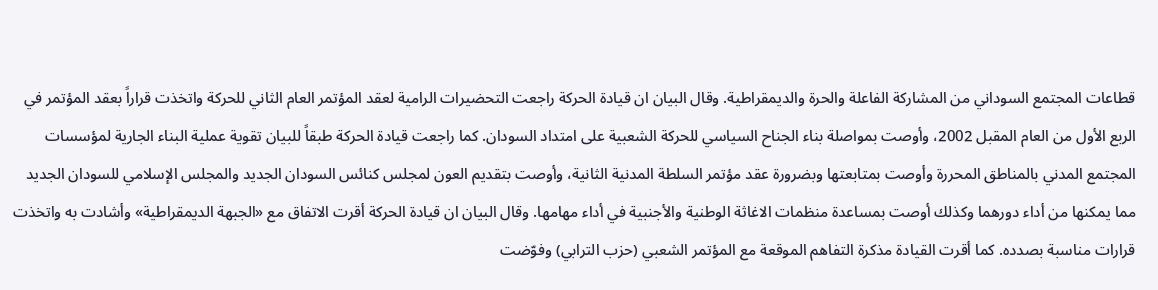قطاعات المجتمع السوداني من المشاركة الفاعلة والحرة والديمقراطية. وقال البيان ان قيادة الحركة راجعت التحضيرات الرامية لعقد المؤتمر العام الثاني للحركة واتخذت قراراً بعقد المؤتمر في الربع الأول من العام المقبل 2002، وأوصت بمواصلة بناء الجناح السياسي للحركة الشعبية على امتداد السودان. كما راجعت قيادة الحركة طبقاً للبيان تقوية عملية البناء الجارية لمؤسسات المجتمع المدني بالمناطق المحررة وأوصت بمتابعتها وبضرورة عقد مؤتمر السلطة المدنية الثانية، وأوصت بتقديم العون لمجلس كنائس السودان الجديد والمجلس الإسلامي للسودان الجديد مما يمكنها من أداء دورهما وكذلك أوصت بمساعدة منظمات الاغاثة الوطنية والأجنبية في أداء مهامها. وقال البيان ان قيادة الحركة أقرت الاتفاق مع «الجبهة الديمقراطية» وأشادت به واتخذت قرارات مناسبة بصدده. كما أقرت القيادة مذكرة التفاهم الموقعة مع المؤتمر الشعبي (حزب الترابي) وفوّضت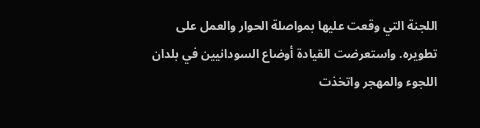اللجنة التي وقعت عليها بمواصلة الحوار والعمل على تطويره. واستعرضت القيادة أوضاع السودانيين في بلدان اللجوء والمهجر واتخذت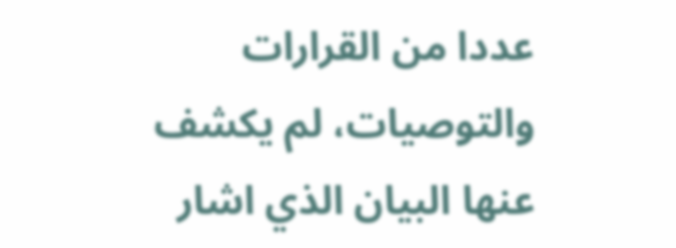عددا من القرارات والتوصيات، لم يكشف عنها البيان الذي اشار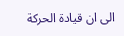الى ان قيادة الحركة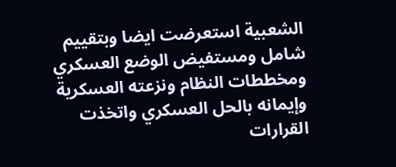الشعبية استعرضت ايضا وبتقييم شامل ومستفيض الوضع العسكري ومخططات النظام ونزعته العسكرية وإيمانه بالحل العسكري واتخذت القرارات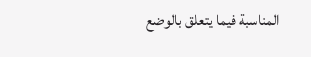المناسبة فيما يتعلق بالوضع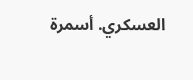العسكري. أسمرة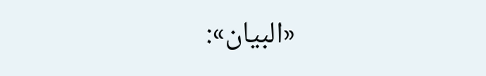«البيان»: